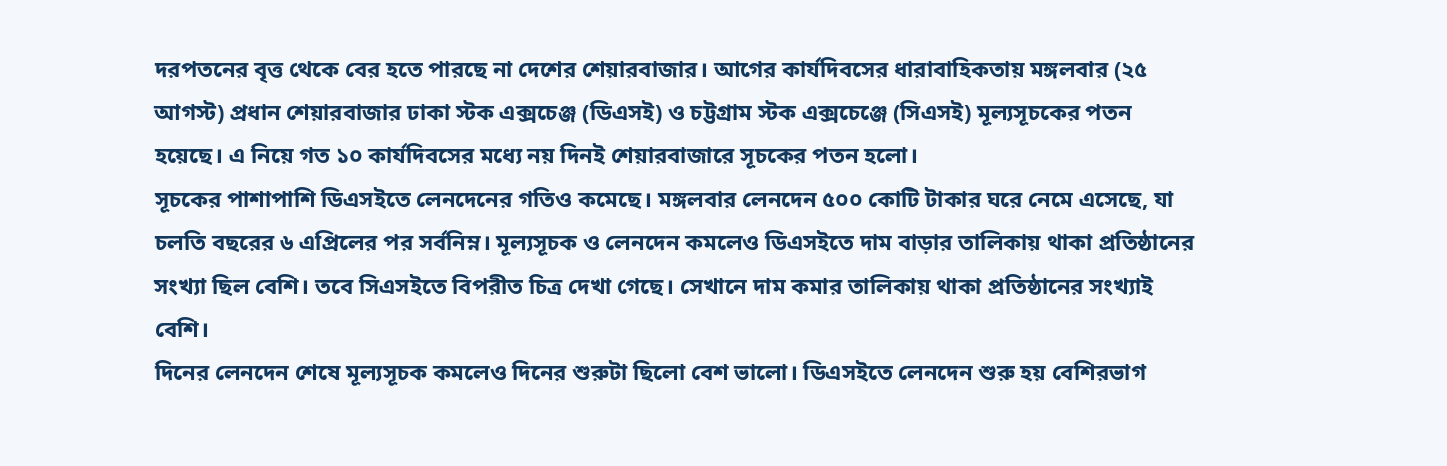দরপতনের বৃত্ত থেকে বের হতে পারছে না দেশের শেয়ারবাজার। আগের কার্যদিবসের ধারাবাহিকতায় মঙ্গলবার (২৫ আগস্ট) প্রধান শেয়ারবাজার ঢাকা স্টক এক্সচেঞ্জ (ডিএসই) ও চট্টগ্রাম স্টক এক্সচেঞ্জে (সিএসই) মূল্যসূচকের পতন হয়েছে। এ নিয়ে গত ১০ কার্যদিবসের মধ্যে নয় দিনই শেয়ারবাজারে সূচকের পতন হলো।
সূচকের পাশাপাশি ডিএসইতে লেনদেনের গতিও কমেছে। মঙ্গলবার লেনদেন ৫০০ কোটি টাকার ঘরে নেমে এসেছে, যা চলতি বছরের ৬ এপ্রিলের পর সর্বনিম্ন। মূল্যসূচক ও লেনদেন কমলেও ডিএসইতে দাম বাড়ার তালিকায় থাকা প্রতিষ্ঠানের সংখ্যা ছিল বেশি। তবে সিএসইতে বিপরীত চিত্র দেখা গেছে। সেখানে দাম কমার তালিকায় থাকা প্রতিষ্ঠানের সংখ্যাই বেশি।
দিনের লেনদেন শেষে মূল্যসূচক কমলেও দিনের শুরুটা ছিলো বেশ ভালো। ডিএসইতে লেনদেন শুরু হয় বেশিরভাগ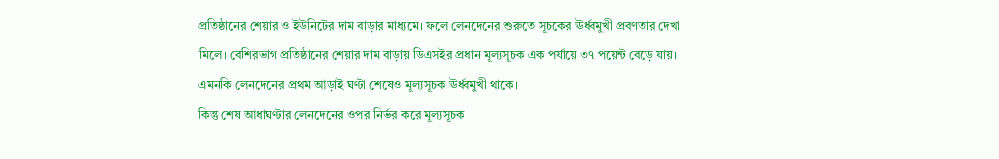প্রতিষ্ঠানের শেয়ার ও ইউনিটের দাম বাড়ার মাধ্যমে। ফলে লেনদেনের শুরুতে সূচকের ঊর্ধ্বমুখী প্রবণতার দেখা মিলে। বেশিরভাগ প্রতিষ্ঠানের শেয়ার দাম বাড়ায় ডিএসইর প্রধান মূল্যসূচক এক পর্যায়ে ৩৭ পয়েন্ট বেড়ে যায়। এমনকি লেনদেনের প্রথম আড়াই ঘণ্টা শেষেও মূল্যসূচক ঊর্ধ্বমুখী থাকে।
কিন্তু শেষ আধাঘণ্টার লেনদেনের ওপর নির্ভর করে মূল্যসূচক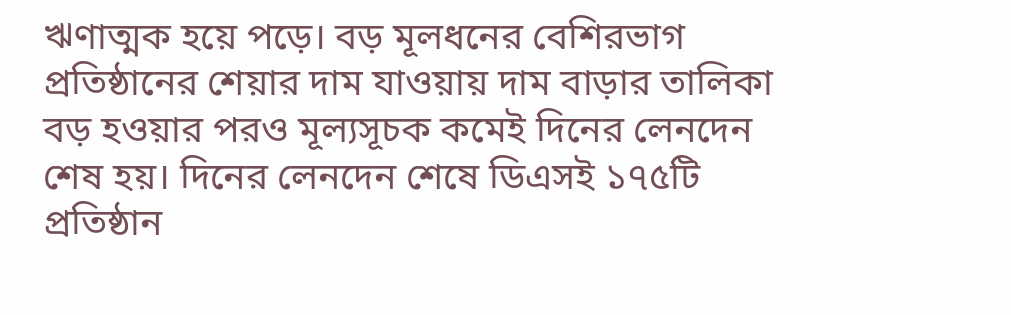ঋণাত্মক হয়ে পড়ে। বড় মূলধনের বেশিরভাগ প্রতিষ্ঠানের শেয়ার দাম যাওয়ায় দাম বাড়ার তালিকা বড় হওয়ার পরও মূল্যসূচক কমেই দিনের লেনদেন শেষ হয়। দিনের লেনদেন শেষে ডিএসই ১৭৫টি প্রতিষ্ঠান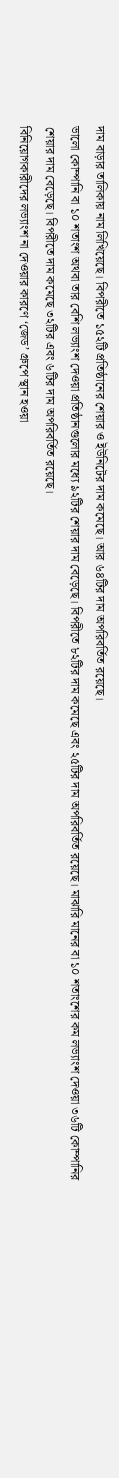দাম বাড়ার তালিকায় নাম লিখিয়েছে। বিপরীতে ১৫২টি প্রতিষ্ঠানের শেয়ার ও ইউনিটের দাম কমেছে। আর ৬৪টির দাম অপরিবর্তিত রয়েছে।
ভালো কোম্পানি বা ১০ শতাংশ অথবা তার বেশি লভ্যাংশ দেওয়া প্রতিষ্ঠানগুলোর মধ্যে ৯২টির শেয়ার দাম বেড়েছে। বিপরীতে ৮২টির দাম কমেছে এবং ২৫টির দাম অপরিবর্তিত রয়েছে। মাঝারি মানের বা ১০ শতাংশের কম লভ্যাংশ দেওয়া ৩৬টি কোম্পানির শেয়ার দাম বেড়েছে। বিপরীতে দাম কমেছে ৩২টির এবং ৬টির দাম অপরিবর্তিত রয়েছে।
বিনিয়োগকারীদের লভ্যাংশ না দেওয়ার কারণে ‘জেড’ গ্রুপে স্থান হওয়া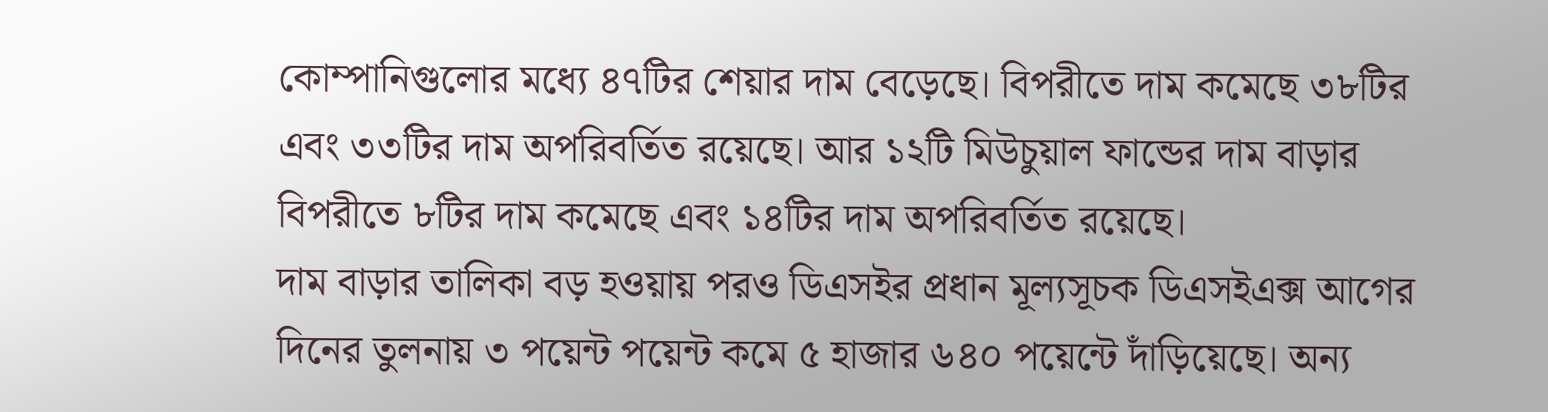কোম্পানিগুলোর মধ্যে ৪৭টির শেয়ার দাম বেড়েছে। বিপরীতে দাম কমেছে ৩৮টির এবং ৩৩টির দাম অপরিবর্তিত রয়েছে। আর ১২টি মিউচুয়াল ফান্ডের দাম বাড়ার বিপরীতে ৮টির দাম কমেছে এবং ১৪টির দাম অপরিবর্তিত রয়েছে।
দাম বাড়ার তালিকা বড় হওয়ায় পরও ডিএসইর প্রধান মূল্যসূচক ডিএসইএক্স আগের দিনের তুলনায় ৩ পয়েন্ট পয়েন্ট কমে ৫ হাজার ৬৪০ পয়েন্টে দাঁড়িয়েছে। অন্য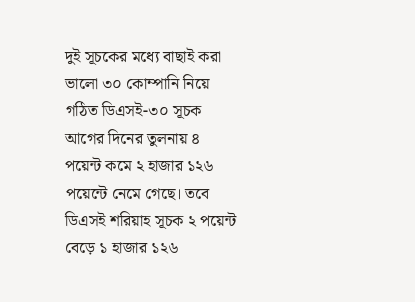দুই সূচকের মধ্যে বাছাই করা ভালো ৩০ কোম্পানি নিয়ে গঠিত ডিএসই-৩০ সূচক আগের দিনের তুলনায় ৪ পয়েন্ট কমে ২ হাজার ১২৬ পয়েন্টে নেমে গেছে। তবে ডিএসই শরিয়াহ সূচক ২ পয়েন্ট বেড়ে ১ হাজার ১২৬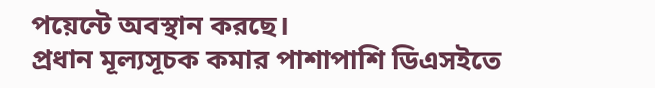পয়েন্টে অবস্থান করছে।
প্রধান মূল্যসূচক কমার পাশাপাশি ডিএসইতে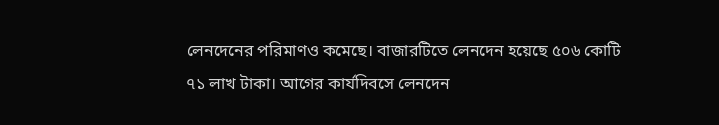লেনদেনের পরিমাণও কমেছে। বাজারটিতে লেনদেন হয়েছে ৫০৬ কোটি ৭১ লাখ টাকা। আগের কার্যদিবসে লেনদেন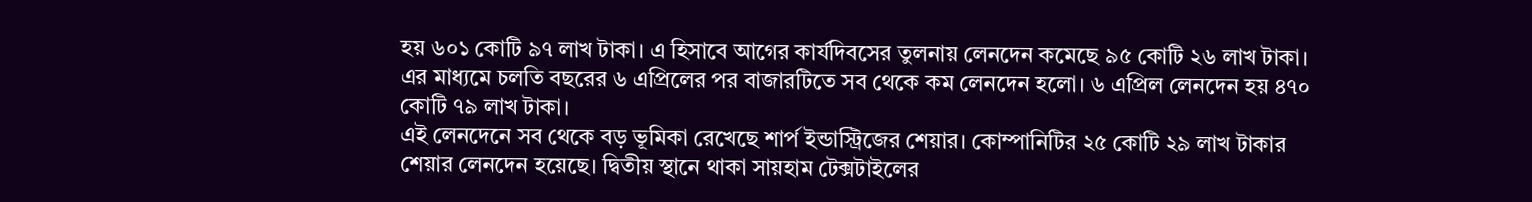হয় ৬০১ কোটি ৯৭ লাখ টাকা। এ হিসাবে আগের কার্যদিবসের তুলনায় লেনদেন কমেছে ৯৫ কোটি ২৬ লাখ টাকা। এর মাধ্যমে চলতি বছরের ৬ এপ্রিলের পর বাজারটিতে সব থেকে কম লেনদেন হলো। ৬ এপ্রিল লেনদেন হয় ৪৭০ কোটি ৭৯ লাখ টাকা।
এই লেনদেনে সব থেকে বড় ভূমিকা রেখেছে শার্প ইন্ডাস্ট্রিজের শেয়ার। কোম্পানিটির ২৫ কোটি ২৯ লাখ টাকার শেয়ার লেনদেন হয়েছে। দ্বিতীয় স্থানে থাকা সায়হাম টেক্সটাইলের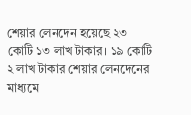শেয়ার লেনদেন হয়েছে ২৩ কোটি ১৩ লাখ টাকার। ১৯ কোটি ২ লাখ টাকার শেয়ার লেনদেনের মাধ্যমে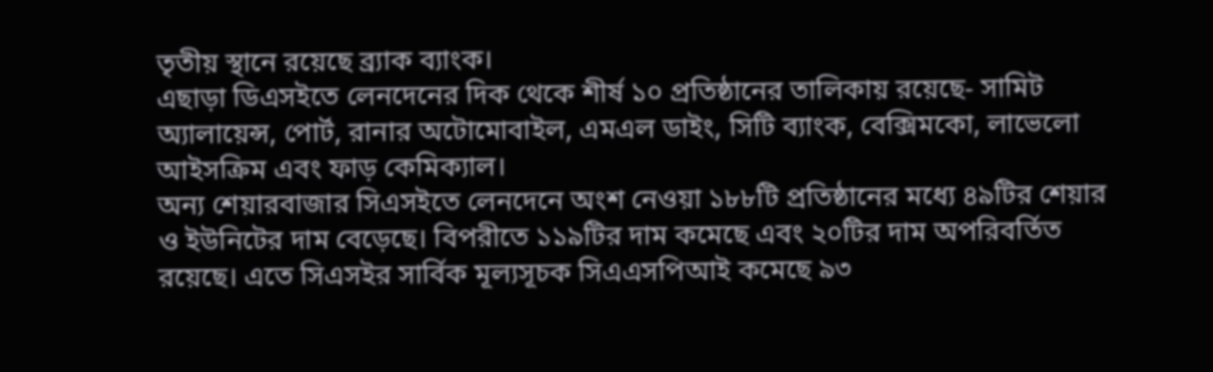তৃতীয় স্থানে রয়েছে ব্র্যাক ব্যাংক।
এছাড়া ডিএসইতে লেনদেনের দিক থেকে শীর্ষ ১০ প্রতিষ্ঠানের তালিকায় রয়েছে- সামিট অ্যালায়েন্স, পোর্ট, রানার অটোমোবাইল, এমএল ডাইং, সিটি ব্যাংক, বেক্সিমকো, লাভেলো আইসক্রিম এবং ফাড় কেমিক্যাল।
অন্য শেয়ারবাজার সিএসইতে লেনদেনে অংশ নেওয়া ১৮৮টি প্রতিষ্ঠানের মধ্যে ৪৯টির শেয়ার ও ইউনিটের দাম বেড়েছে। বিপরীতে ১১৯টির দাম কমেছে এবং ২০টির দাম অপরিবর্তিত রয়েছে। এতে সিএসইর সার্বিক মূল্যসূচক সিএএসপিআই কমেছে ৯৩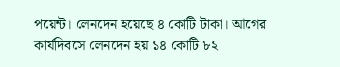পয়েন্ট। লেনদেন হয়েছে ৪ কোটি টাকা। আগের কার্যদিবসে লেনদেন হয় ১৪ কোটি ৮২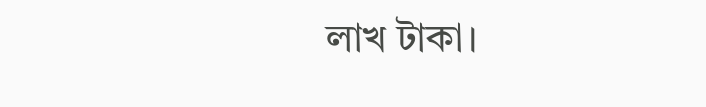লাখ টাকা।